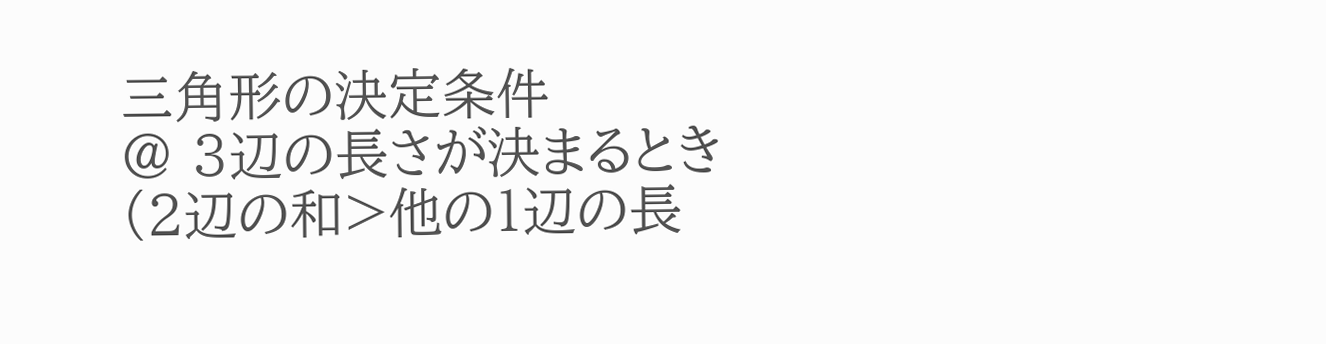三角形の決定条件
@ 3辺の長さが決まるとき(2辺の和>他の1辺の長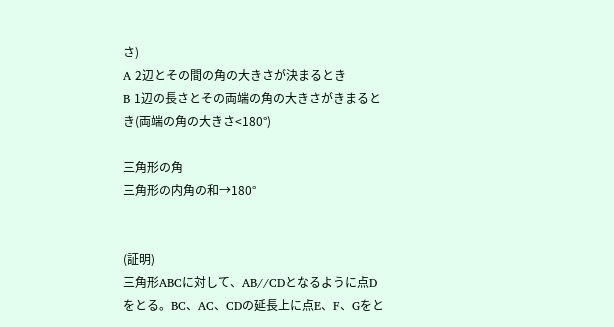さ)
A 2辺とその間の角の大きさが決まるとき
B 1辺の長さとその両端の角の大きさがきまるとき(両端の角の大きさ<180°)

三角形の角
三角形の内角の和→180°


(証明)
三角形ABCに対して、AB//CDとなるように点Dをとる。BC、AC、CDの延長上に点E、F、Gをと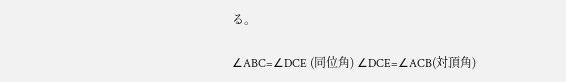る。

∠ABC=∠DCE (同位角) ∠DCE=∠ACB(対頂角)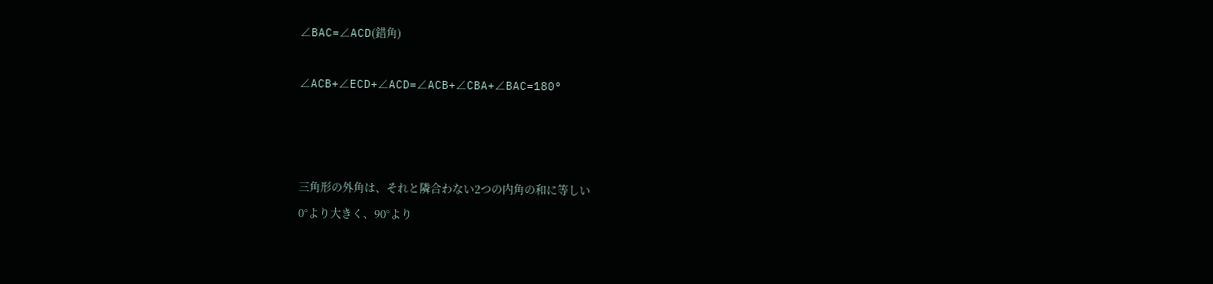∠BAC=∠ACD(錯角)

∠ACB+∠ECD+∠ACD=∠ACB+∠CBA+∠BAC=180°



三角形の外角は、それと隣合わない2つの内角の和に等しい
0°より大きく、90°より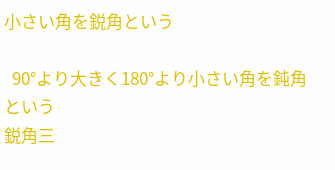小さい角を鋭角という

  90°より大きく180°より小さい角を鈍角という
鋭角三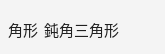角形  鈍角三角形